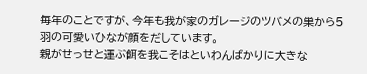毎年のことですが、今年も我が家のガレージのツバメの巣から5羽の可愛いひなが顔をだしています。
親がせっせと運ぶ餌を我こそはといわんばかりに大きな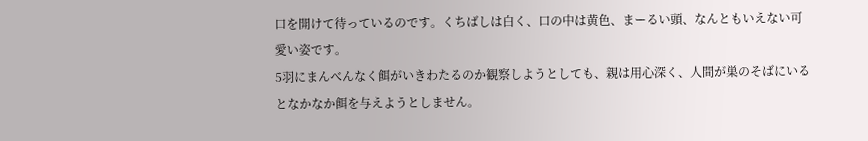口を開けて待っているのです。くちばしは白く、口の中は黄色、まーるい頭、なんともいえない可愛い姿です。
5羽にまんべんなく餌がいきわたるのか観察しようとしても、親は用心深く、人間が巣のそばにいるとなかなか餌を与えようとしません。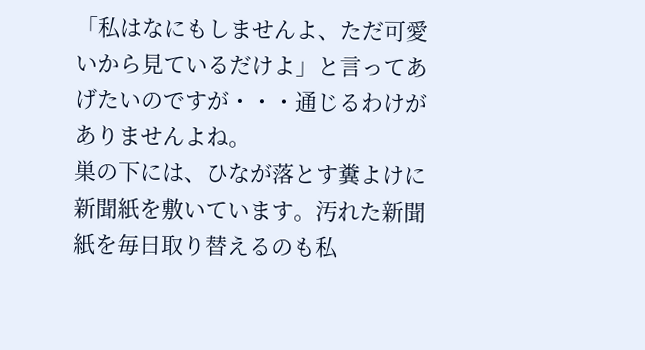「私はなにもしませんよ、ただ可愛いから見ているだけよ」と言ってあげたいのですが・・・通じるわけがありませんよね。
巣の下には、ひなが落とす糞よけに新聞紙を敷いています。汚れた新聞紙を毎日取り替えるのも私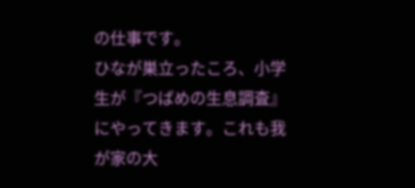の仕事です。
ひなが巣立ったころ、小学生が『つばめの生息調査』にやってきます。これも我が家の大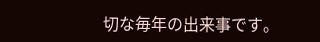切な毎年の出来事です。